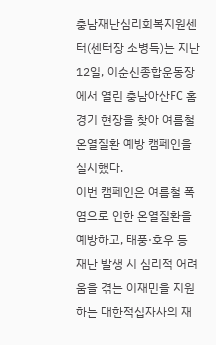충남재난심리회복지원센터(센터장 소병득)는 지난 12일, 이순신종합운동장에서 열린 충남아산FC 홈경기 현장을 찾아 여름철 온열질환 예방 캠페인을 실시했다.
이번 캠페인은 여름철 폭염으로 인한 온열질환을 예방하고, 태풍·호우 등 재난 발생 시 심리적 어려움을 겪는 이재민을 지원하는 대한적십자사의 재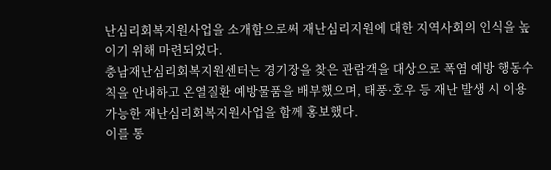난심리회복지원사업을 소개함으로써 재난심리지원에 대한 지역사회의 인식을 높이기 위해 마련되었다.
충남재난심리회복지원센터는 경기장을 찾은 관람객을 대상으로 폭염 예방 행동수칙을 안내하고 온열질환 예방물품을 배부했으며, 태풍·호우 등 재난 발생 시 이용 가능한 재난심리회복지원사업을 함께 홍보했다.
이를 통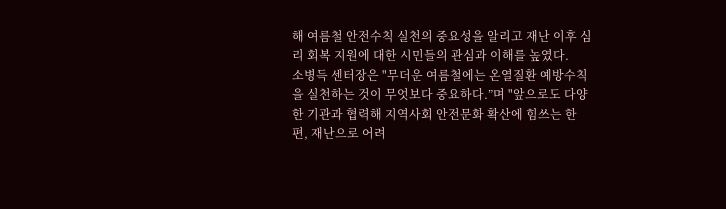해 여름철 안전수칙 실천의 중요성을 알리고 재난 이후 심리 회복 지원에 대한 시민들의 관심과 이해를 높였다.
소병득 센터장은 "무더운 여름철에는 온열질환 예방수칙을 실천하는 것이 무엇보다 중요하다.”며 "앞으로도 다양한 기관과 협력해 지역사회 안전문화 확산에 힘쓰는 한편, 재난으로 어려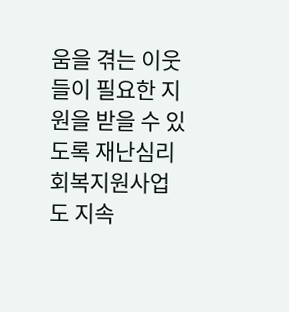움을 겪는 이웃들이 필요한 지원을 받을 수 있도록 재난심리회복지원사업도 지속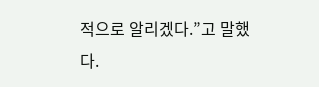적으로 알리겠다.”고 말했다.